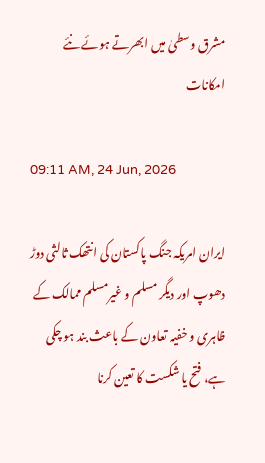مشرق وسطیٰ میں ابھرتے ہوئے نئے امکانات

09:11 AM, 24 Jun, 2026

ایران امریکہ جنگ پاکستان کی انتھک ثالثی دوڑ دھوپ اور دیگر مسلم و غیرمسلم ممالک کے ظاہری و خفیہ تعاون کے باعث بند ہو چکی ہے، فتح یا شکست کا تعین کرنا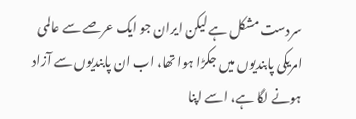سردست مشکل ہے لیکن ایران جو ایک عرصے سے عالمی امریکی پابندیوں میں جکڑا ہوا تھا، اب ان پابندیوں سے آزاد ہونے لگا ہے، اسے اپنا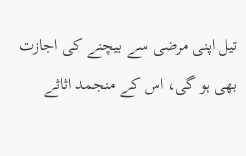تیل اپنی مرضی سے بیچنے کی اجازت بھی ہو گی، اس کے منجمد اثاثے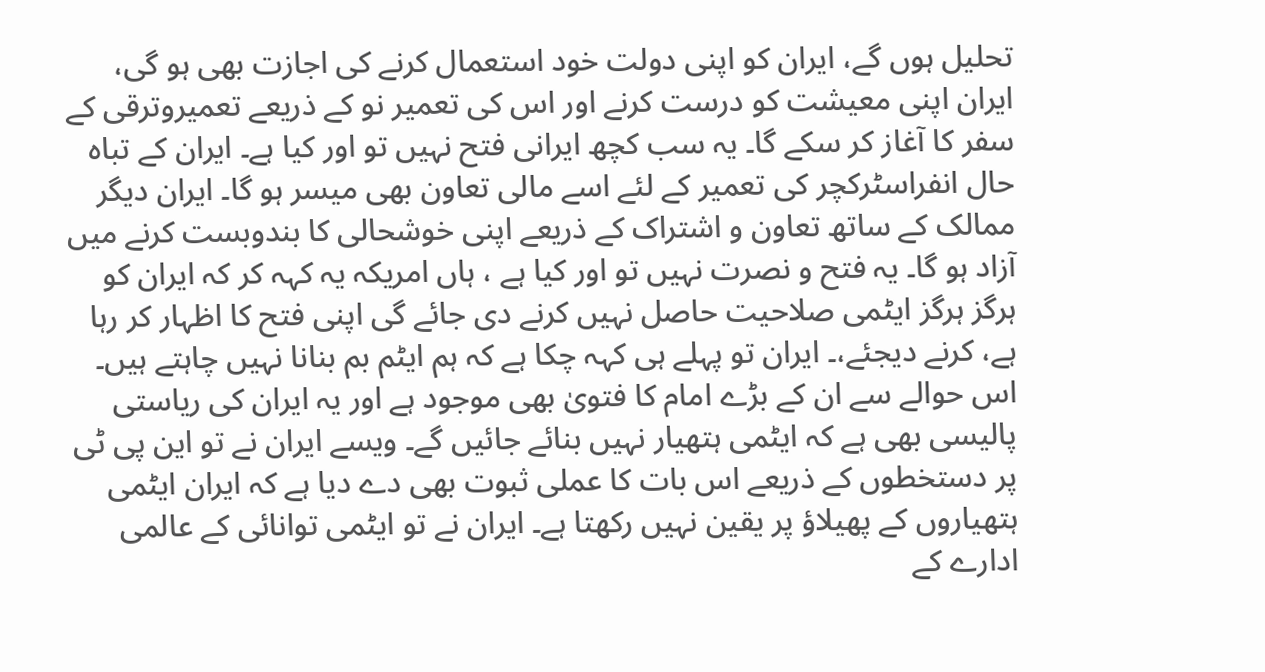تحلیل ہوں گے، ایران کو اپنی دولت خود استعمال کرنے کی اجازت بھی ہو گی، ایران اپنی معیشت کو درست کرنے اور اس کی تعمیر نو کے ذریعے تعمیروترقی کے سفر کا آغاز کر سکے گا۔ یہ سب کچھ ایرانی فتح نہیں تو اور کیا ہے۔ ایران کے تباہ حال انفراسٹرکچر کی تعمیر کے لئے اسے مالی تعاون بھی میسر ہو گا۔ ایران دیگر ممالک کے ساتھ تعاون و اشتراک کے ذریعے اپنی خوشحالی کا بندوبست کرنے میں آزاد ہو گا۔ یہ فتح و نصرت نہیں تو اور کیا ہے ، ہاں امریکہ یہ کہہ کر کہ ایران کو ہرگز ہرگز ایٹمی صلاحیت حاصل نہیں کرنے دی جائے گی اپنی فتح کا اظہار کر رہا ہے، کرنے دیجئے،۔ ایران تو پہلے ہی کہہ چکا ہے کہ ہم ایٹم بم بنانا نہیں چاہتے ہیں۔ اس حوالے سے ان کے بڑے امام کا فتویٰ بھی موجود ہے اور یہ ایران کی ریاستی پالیسی بھی ہے کہ ایٹمی ہتھیار نہیں بنائے جائیں گے۔ ویسے ایران نے تو این پی ٹی پر دستخطوں کے ذریعے اس بات کا عملی ثبوت بھی دے دیا ہے کہ ایران ایٹمی ہتھیاروں کے پھیلاؤ پر یقین نہیں رکھتا ہے۔ ایران نے تو ایٹمی توانائی کے عالمی ادارے کے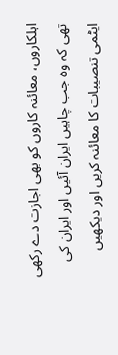اہلکاروں، معائنہ کاروں کو بھی اجازت دے رکھی تھی کہ وہ جب چاہیں ایران آئیں اور ایران کی ایٹمی تنصیبات کا معائنہ کریں اور دیکھیں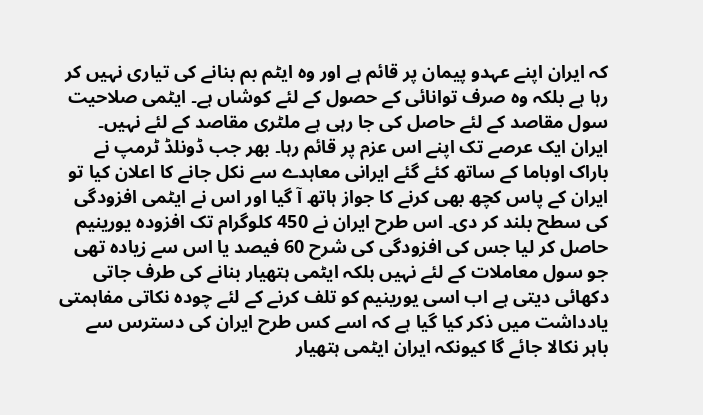کہ ایران اپنے عہدو پیمان پر قائم ہے اور وہ ایٹم بم بنانے کی تیاری نہیں کر رہا ہے بلکہ وہ صرف توانائی کے حصول کے لئے کوشاں ہے۔ ایٹمی صلاحیت سول مقاصد کے لئے حاصل کی جا رہی ہے ملٹری مقاصد کے لئے نہیں۔ ایران ایک عرصے تک اپنے اس عزم پر قائم رہا۔ بھر جب ڈونلڈ ٹرمپ نے باراک اوباما کے ساتھ کئے گئے ایرانی معاہدے سے نکل جانے کا اعلان کیا تو ایران کے پاس کچھ بھی کرنے کا جواز ہاتھ آ گیا اور اس نے ایٹمی افزودگی کی سطح بلند کر دی۔ اس طرح ایران نے 450 کلوگرام تک افزودہ یورینیم حاصل کر لیا جس کی افزودگی کی شرح 60 فیصد یا اس سے زیادہ تھی جو سول معاملات کے لئے نہیں بلکہ ایٹمی ہتھیار بنانے کی طرف جاتی دکھائی دیتی ہے اب اسی یورینیم کو تلف کرنے کے لئے چودہ نکاتی مفاہمتی یادداشت میں ذکر کیا گیا ہے کہ اسے کس طرح ایران کی دسترس سے باہر نکالا جائے گا کیونکہ ایران ایٹمی ہتھیار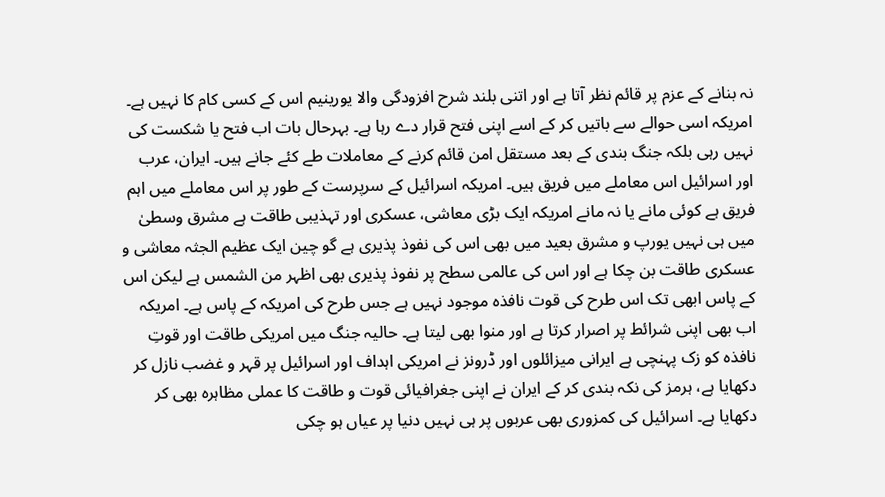نہ بنانے کے عزم پر قائم نظر آتا ہے اور اتنی بلند شرح افزودگی والا یورینیم اس کے کسی کام کا نہیں ہے۔ امریکہ اسی حوالے سے باتیں کر کے اسے اپنی فتح قرار دے رہا ہے۔ بہرحال بات اب فتح یا شکست کی نہیں رہی بلکہ جنگ بندی کے بعد مستقل امن قائم کرنے کے معاملات طے کئے جانے ہیں۔ ایران، عرب اور اسرائیل اس معاملے میں فریق ہیں۔ امریکہ اسرائیل کے سرپرست کے طور پر اس معاملے میں اہم فریق ہے کوئی مانے یا نہ مانے امریکہ ایک بڑی معاشی، عسکری اور تہذیبی طاقت ہے مشرق وسطیٰ میں ہی نہیں یورپ و مشرق بعید میں بھی اس کی نفوذ پذیری ہے گو چین ایک عظیم الجثہ معاشی و عسکری طاقت بن چکا ہے اور اس کی عالمی سطح پر نفوذ پذیری بھی اظہر من الشمس ہے لیکن اس کے پاس ابھی تک اس طرح کی قوت نافذہ موجود نہیں ہے جس طرح کی امریکہ کے پاس ہے۔ امریکہ اب بھی اپنی شرائط پر اصرار کرتا ہے اور منوا بھی لیتا ہے۔ حالیہ جنگ میں امریکی طاقت اور قوتِ نافذہ کو زک پہنچی ہے ایرانی میزائلوں اور ڈرونز نے امریکی اہداف اور اسرائیل پر قہر و غضب نازل کر دکھایا ہے، ہرمز کی نکہ بندی کر کے ایران نے اپنی جغرافیائی قوت و طاقت کا عملی مظاہرہ بھی کر دکھایا ہے۔ اسرائیل کی کمزوری بھی عربوں پر ہی نہیں دنیا پر عیاں ہو چکی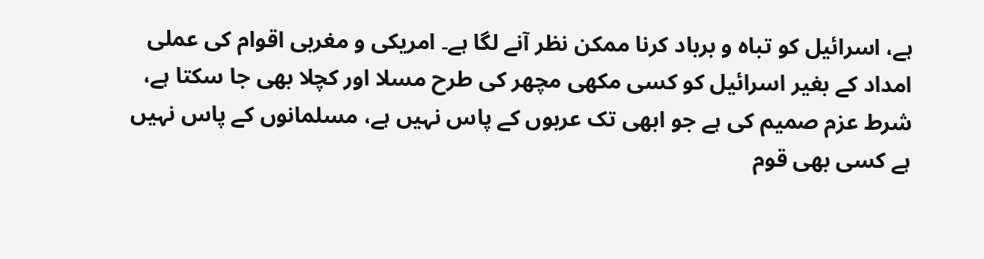ہے، اسرائیل کو تباہ و برباد کرنا ممکن نظر آنے لگا ہے۔ امریکی و مغربی اقوام کی عملی امداد کے بغیر اسرائیل کو کسی مکھی مچھر کی طرح مسلا اور کچلا بھی جا سکتا ہے، شرط عزم صمیم کی ہے جو ابھی تک عربوں کے پاس نہیں ہے، مسلمانوں کے پاس نہیں ہے کسی بھی قوم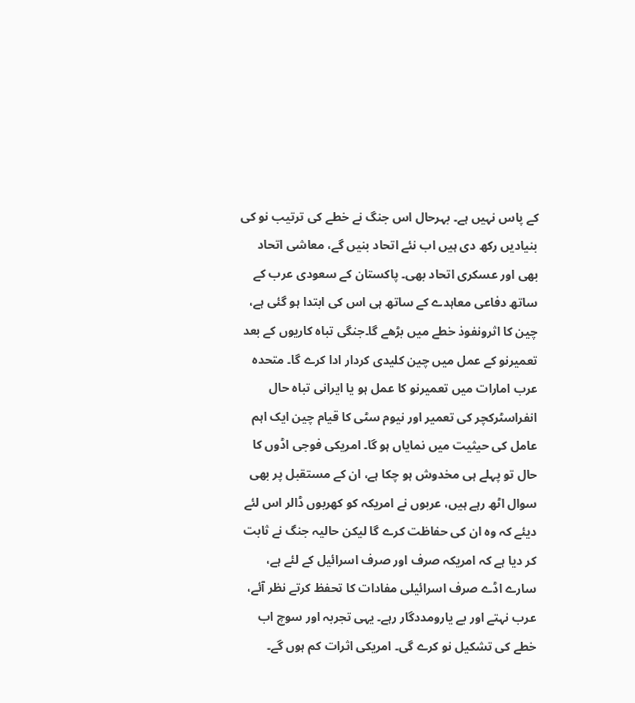کے پاس نہیں ہے۔ بہرحال اس جنگ نے خطے کی ترتیب نو کی بنیادیں رکھ دی ہیں اب نئے اتحاد بنیں گے، معاشی اتحاد بھی اور عسکری اتحاد بھی۔ پاکستان کے سعودی عرب کے ساتھ دفاعی معاہدے کے ساتھ ہی اس کی ابتدا ہو گئی ہے، چین کا اثرونفوذ خطے میں بڑھے گا۔جنگی تباہ کاریوں کے بعد تعمیرنو کے عمل میں چین کلیدی کردار ادا کرے گا۔ متحدہ عرب امارات میں تعمیرنو کا عمل ہو یا ایرانی تباہ حال انفراسٹرکچر کی تعمیر اور نیوم سٹی کا قیام چین ایک اہم عامل کی حیثیت میں نمایاں ہو گا۔ امریکی فوجی اڈوں کا حال تو پہلے ہی مخدوش ہو چکا ہے، ان کے مستقبل پر بھی سوال اٹھ رہے ہیں، عربوں نے امریکہ کو کھربوں ڈالر اس لئے دیئے کہ وہ ان کی حفاظت کرے گا لیکن حالیہ جنگ نے ثابت کر دیا ہے کہ امریکہ صرف اور صرف اسرائیل کے لئے ہے، سارے اڈے صرف اسرائیلی مفادات کا تحفظ کرتے نظر آئے، عرب نہتے اور بے یارومددگار رہے۔ یہی تجربہ اور سوچ اب خطے کی تشکیل نو کرے گی۔ امریکی اثرات کم ہوں گے۔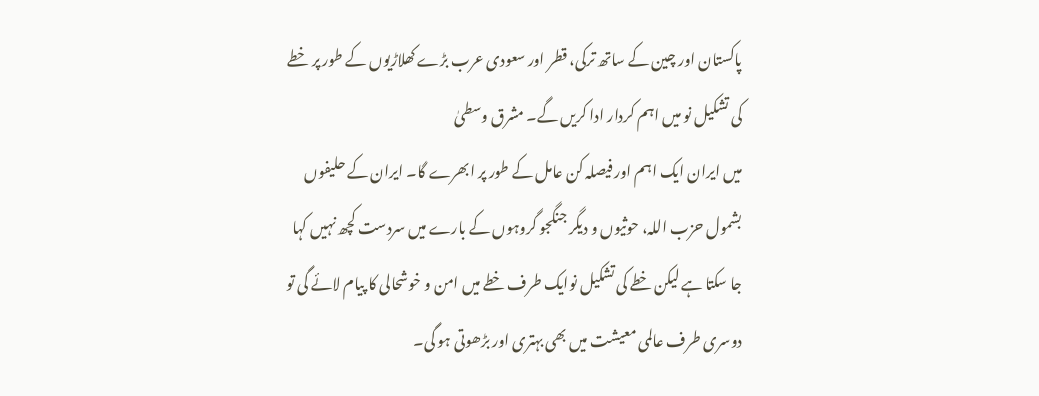پاکستان اور چین کے ساتھ ترکی، قطر اور سعودی عرب بڑے کھلاڑیوں کے طور پر خطے کی تشکیل نو میں اہم کردار ادا کریں گے۔ مشرق وسطیٰ
میں ایران ایک اہم اور فیصلہ کن عامل کے طور پر ابھرے گا۔ ایران کے حلیفوں بشمول حزب اللہ، حوثیوں و دیگر جنگجو گروہوں کے بارے میں سردست کچھ نہیں کہا جا سکتا ہے لیکن خطے کی تشکیل نوایک طرف خطے میں امن و خوشحالی کا پیام لائے گی تو دوسری طرف عالمی معیشت میں بھی بہتری اور بڑھوتی ہو گی۔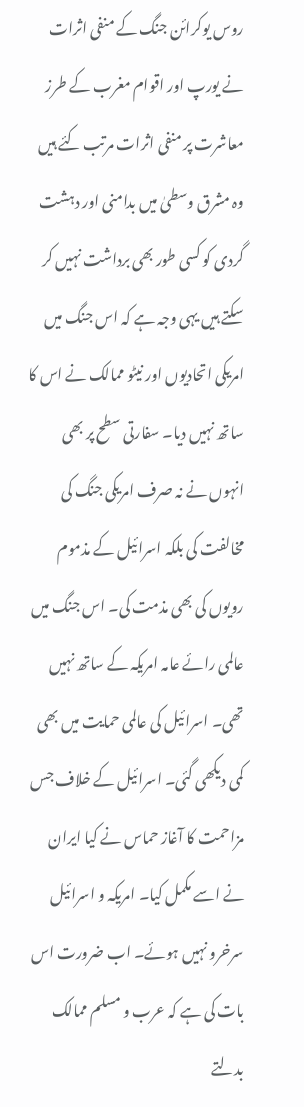روس یوکرائن جنگ کے منفی اثرات نے یورپ اور اقوام مغرب کے طرز معاشرت پر منفی اثرات مرتب کئے ہیں وہ مشرق وسطیٰ میں بدامنی اور دہشت گردی کو کسی طور بھی برداشت نہیں کر سکتے ہیں یہی وجہ ہے کہ اس جنگ میں امریکی اتحادیوں اور نیٹو ممالک نے اس کا ساتھ نہیں دیا۔ سفارتی سطح پر بھی انہوں نے نہ صرف امریکی جنگ کی مخالفت کی بلکہ اسرائیل کے مذموم رویوں کی بھی مذمت کی۔ اس جنگ میں عالمی رائے عامہ امریکہ کے ساتھ نہیں تھی۔ اسرائیل کی عالمی حمایت میں بھی کمی دیکھی گئی۔ اسرائیل کے خلاف جس مزاحمت کا آغاز حماس نے کیا ایران نے اسے مکمل کیا۔ امریکہ و اسرائیل سرخرو نہیں ہوئے۔ اب ضرورت اس بات کی ہے کہ عرب و مسلم ممالک بدلتے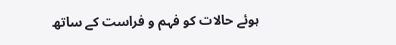ہوئے حالات کو فہم و فراست کے ساتھ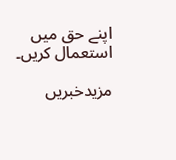اپنے حق میں استعمال کریں۔

مزیدخبریں